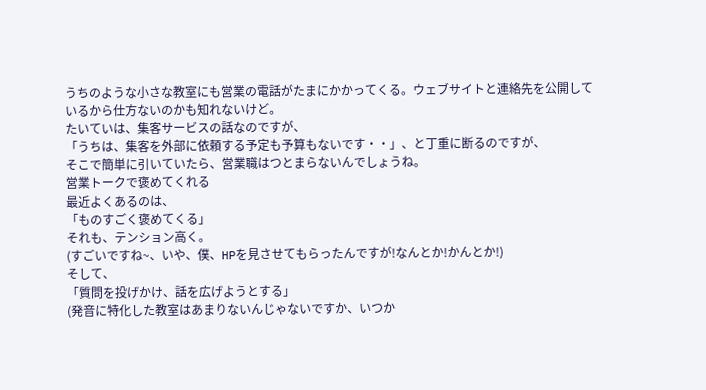うちのような小さな教室にも営業の電話がたまにかかってくる。ウェブサイトと連絡先を公開しているから仕方ないのかも知れないけど。
たいていは、集客サービスの話なのですが、
「うちは、集客を外部に依頼する予定も予算もないです・・」、と丁重に断るのですが、
そこで簡単に引いていたら、営業職はつとまらないんでしょうね。
営業トークで褒めてくれる
最近よくあるのは、
「ものすごく褒めてくる」
それも、テンション高く。
(すごいですね~、いや、僕、HPを見させてもらったんですが!なんとか!かんとか!)
そして、
「質問を投げかけ、話を広げようとする」
(発音に特化した教室はあまりないんじゃないですか、いつか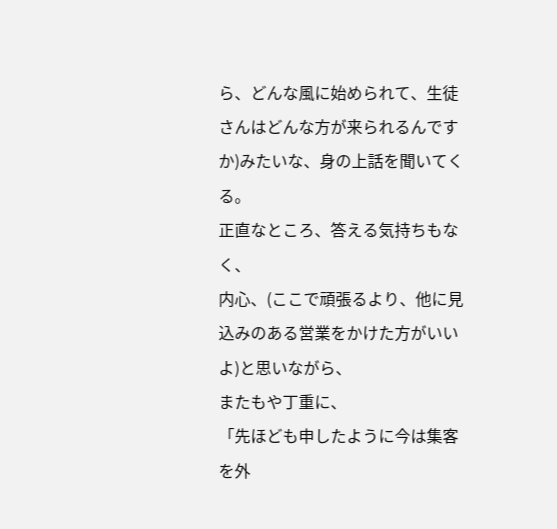ら、どんな風に始められて、生徒さんはどんな方が来られるんですか)みたいな、身の上話を聞いてくる。
正直なところ、答える気持ちもなく、
内心、(ここで頑張るより、他に見込みのある営業をかけた方がいいよ)と思いながら、
またもや丁重に、
「先ほども申したように今は集客を外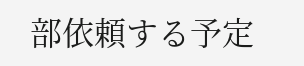部依頼する予定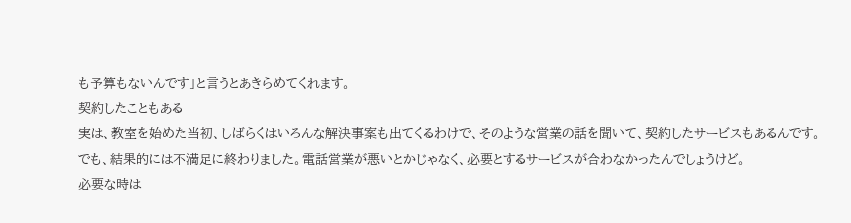も予算もないんです」と言うとあきらめてくれます。
契約したこともある
実は、教室を始めた当初、しばらくはいろんな解決事案も出てくるわけで、そのような営業の話を聞いて、契約したサービスもあるんです。
でも、結果的には不満足に終わりました。電話営業が悪いとかじゃなく、必要とするサービスが合わなかったんでしょうけど。
必要な時は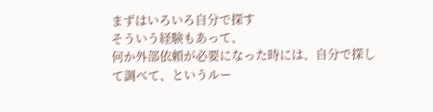まずはいろいろ自分で探す
そういう経験もあって、
何か外部依頼が必要になった時には、自分で探して調べて、というルー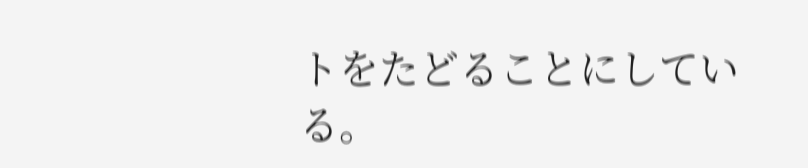トをたどることにしている。